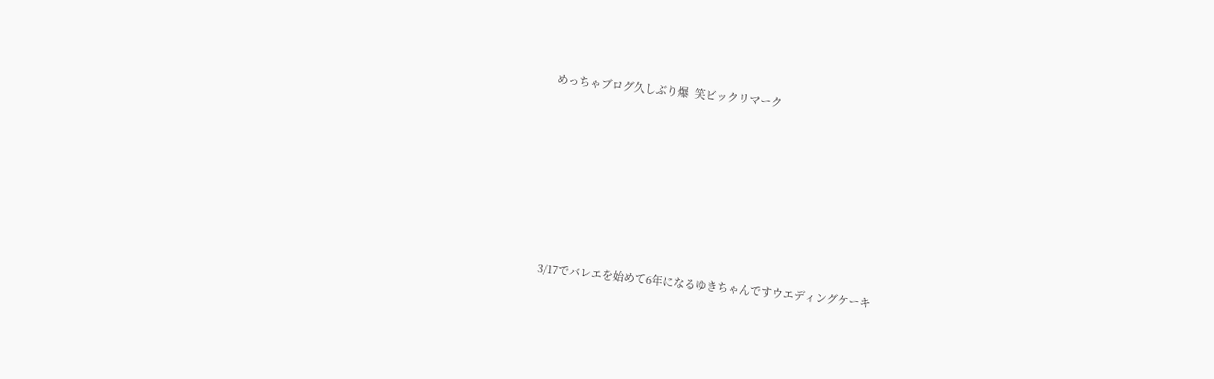めっちゃブログ久しぶり爆  笑ビックリマーク







3/17でバレエを始めて6年になるゆきちゃんですウエディングケーキ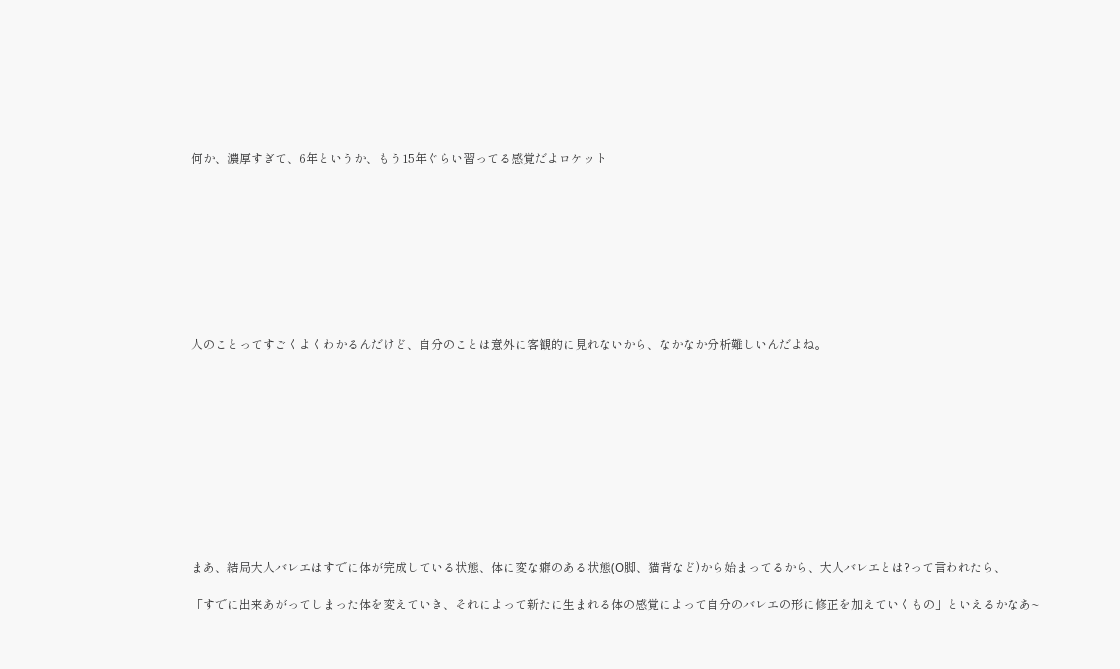何か、濃厚すぎて、6年というか、もう15年ぐらい習ってる感覚だよロケット









人のことってすごくよくわかるんだけど、自分のことは意外に客観的に見れないから、なかなか分析難しいんだよね。











まあ、結局大人バレエはすでに体が完成している状態、体に変な癖のある状態(О脚、猫背など)から始まってるから、大人バレエとは?って言われたら、

「すでに出来あがってしまった体を変えていき、それによって新たに生まれる体の感覚によって自分のバレエの形に修正を加えていくもの」といえるかなあ~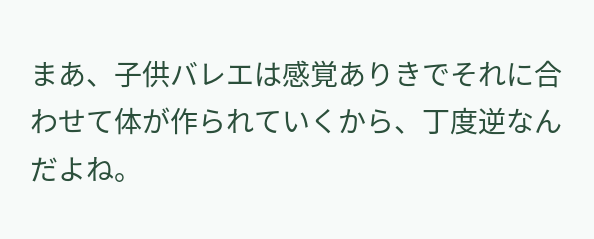まあ、子供バレエは感覚ありきでそれに合わせて体が作られていくから、丁度逆なんだよね。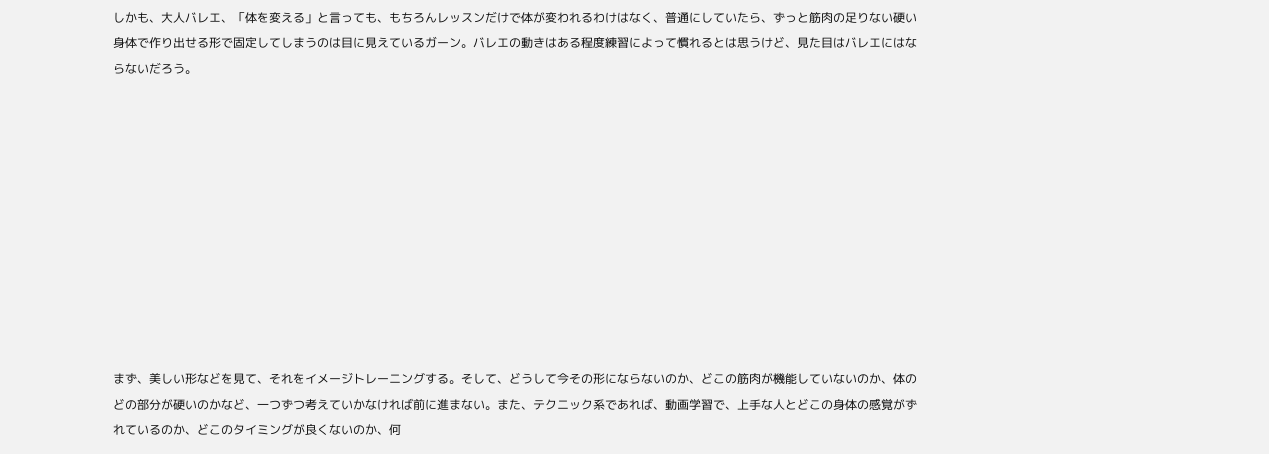しかも、大人バレエ、「体を変える」と言っても、もちろんレッスンだけで体が変われるわけはなく、普通にしていたら、ずっと筋肉の足りない硬い身体で作り出せる形で固定してしまうのは目に見えているガーン。バレエの動きはある程度練習によって慣れるとは思うけど、見た目はバレエにはならないだろう。











まず、美しい形などを見て、それをイメージトレーニングする。そして、どうして今その形にならないのか、どこの筋肉が機能していないのか、体のどの部分が硬いのかなど、一つずつ考えていかなければ前に進まない。また、テクニック系であれば、動画学習で、上手な人とどこの身体の感覚がずれているのか、どこのタイミングが良くないのか、何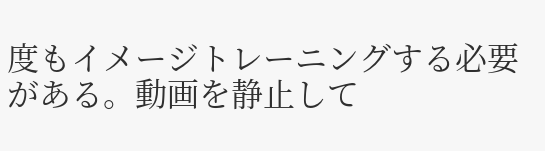度もイメージトレーニングする必要がある。動画を静止して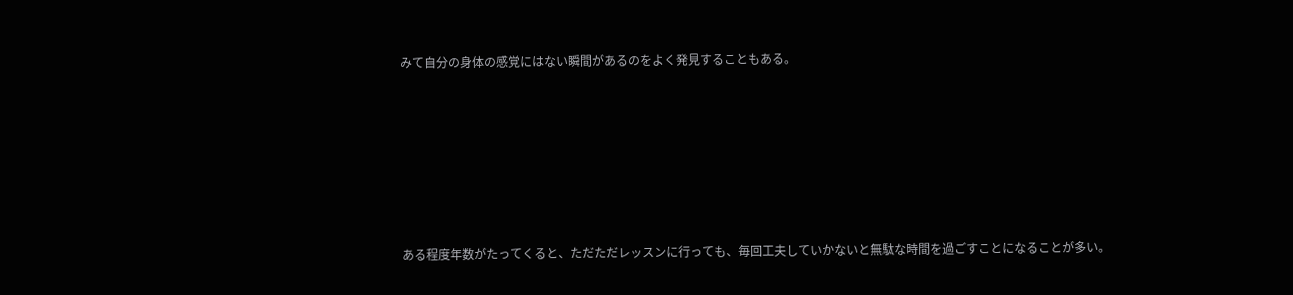みて自分の身体の感覚にはない瞬間があるのをよく発見することもある。











ある程度年数がたってくると、ただただレッスンに行っても、毎回工夫していかないと無駄な時間を過ごすことになることが多い。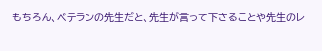もちろん、ベテランの先生だと、先生が言って下さることや先生のレ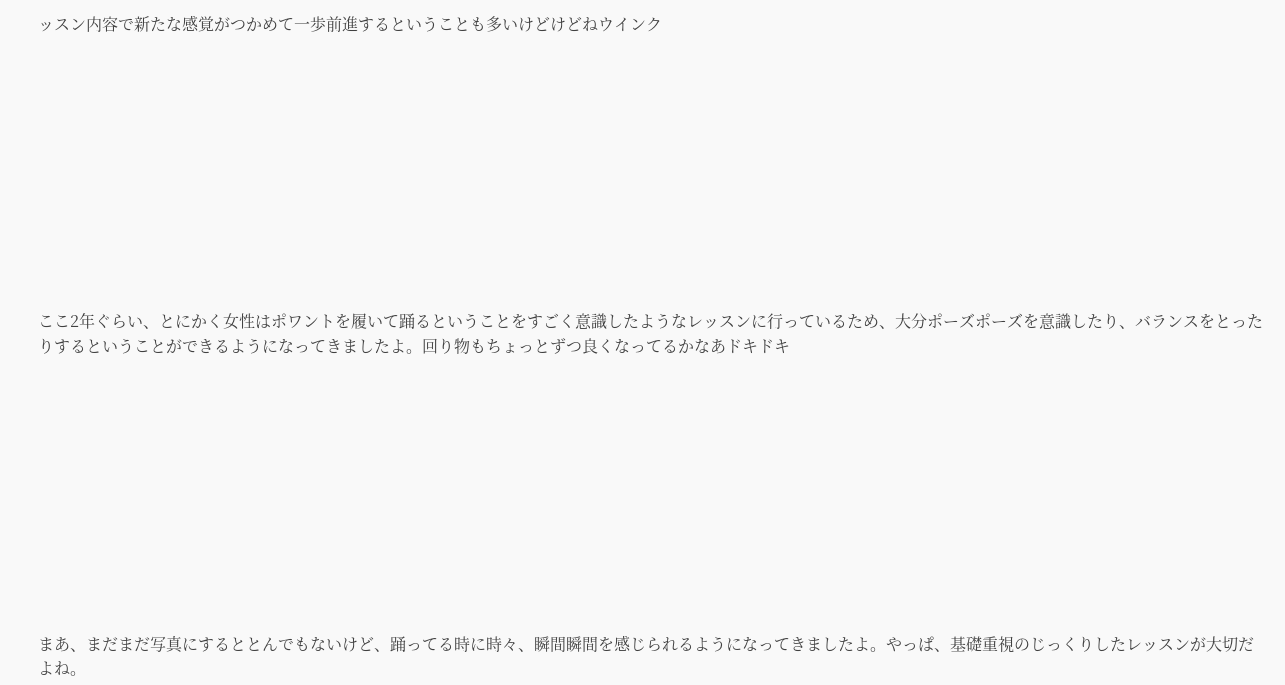ッスン内容で新たな感覚がつかめて一歩前進するということも多いけどけどねウインク











ここ2年ぐらい、とにかく女性はポワントを履いて踊るということをすごく意識したようなレッスンに行っているため、大分ポーズポーズを意識したり、バランスをとったりするということができるようになってきましたよ。回り物もちょっとずつ良くなってるかなあドキドキ











まあ、まだまだ写真にするととんでもないけど、踊ってる時に時々、瞬間瞬間を感じられるようになってきましたよ。やっぱ、基礎重視のじっくりしたレッスンが大切だよね。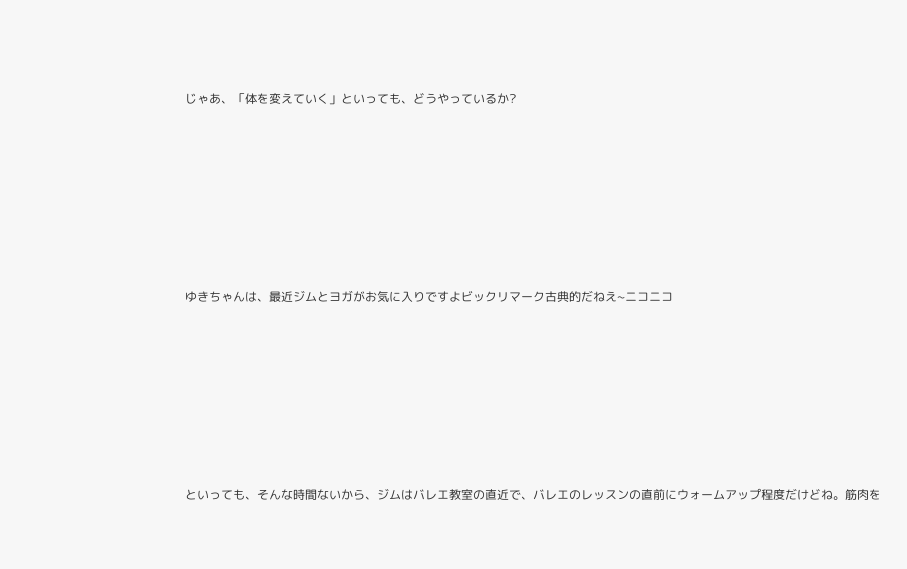じゃあ、「体を変えていく」といっても、どうやっているか?









ゆきちゃんは、最近ジムとヨガがお気に入りですよビックリマーク古典的だねえ~ニコニコ









といっても、そんな時間ないから、ジムはバレエ教室の直近で、バレエのレッスンの直前にウォームアップ程度だけどね。筋肉を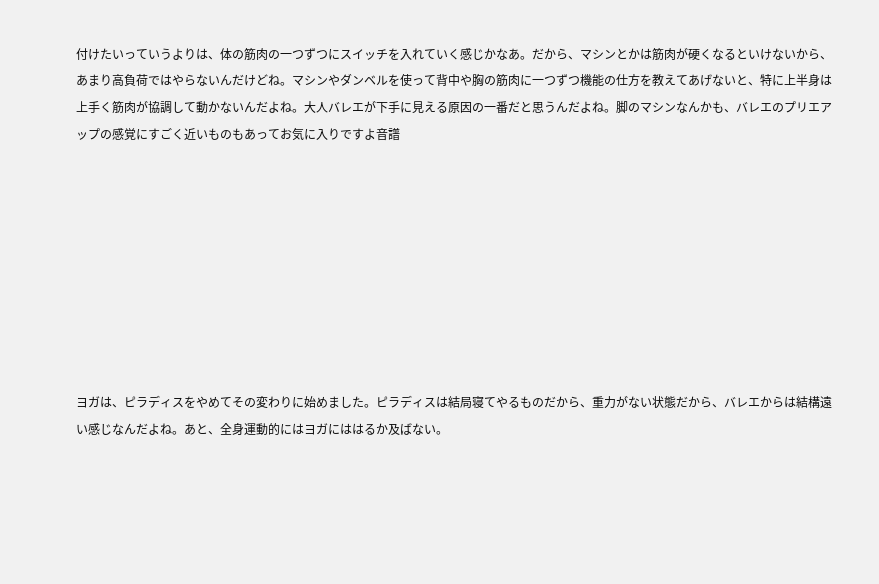付けたいっていうよりは、体の筋肉の一つずつにスイッチを入れていく感じかなあ。だから、マシンとかは筋肉が硬くなるといけないから、あまり高負荷ではやらないんだけどね。マシンやダンベルを使って背中や胸の筋肉に一つずつ機能の仕方を教えてあげないと、特に上半身は上手く筋肉が協調して動かないんだよね。大人バレエが下手に見える原因の一番だと思うんだよね。脚のマシンなんかも、バレエのプリエアップの感覚にすごく近いものもあってお気に入りですよ音譜









ヨガは、ピラディスをやめてその変わりに始めました。ピラディスは結局寝てやるものだから、重力がない状態だから、バレエからは結構遠い感じなんだよね。あと、全身運動的にはヨガにははるか及ばない。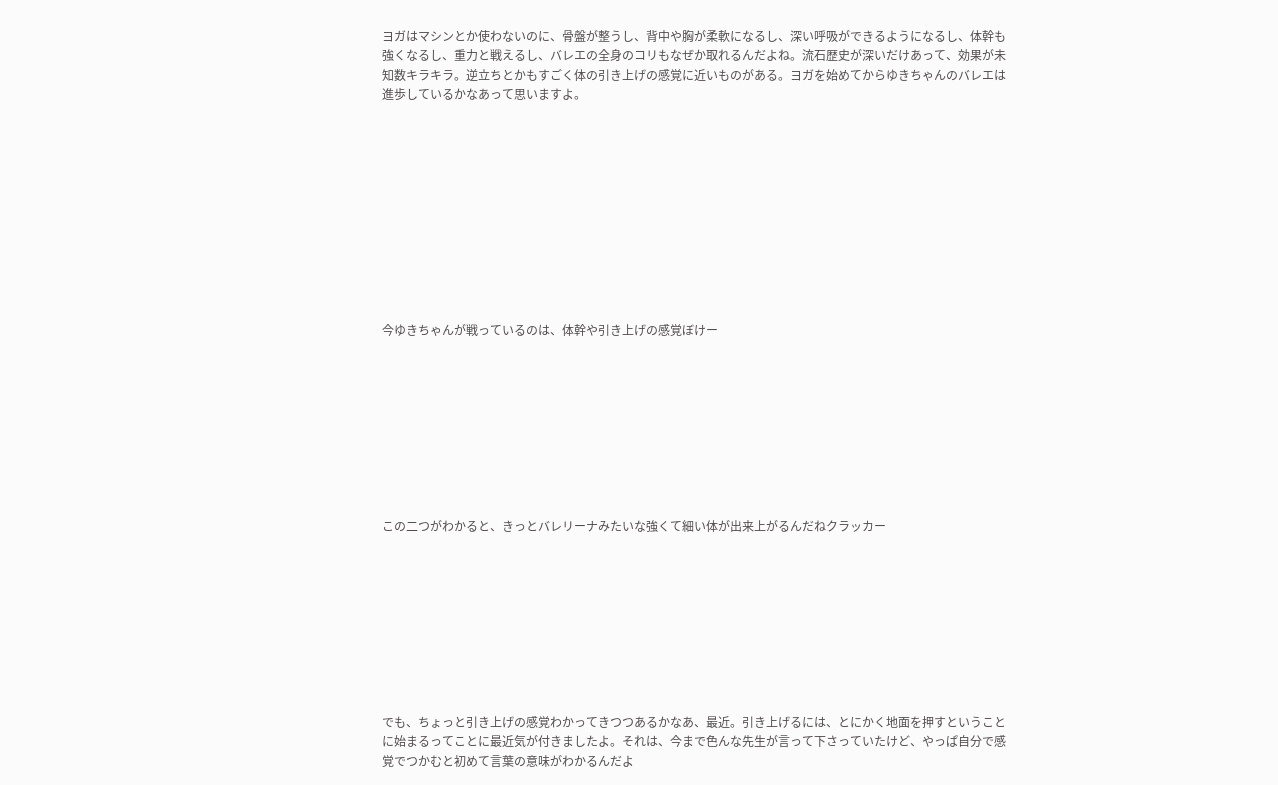ヨガはマシンとか使わないのに、骨盤が整うし、背中や胸が柔軟になるし、深い呼吸ができるようになるし、体幹も強くなるし、重力と戦えるし、バレエの全身のコリもなぜか取れるんだよね。流石歴史が深いだけあって、効果が未知数キラキラ。逆立ちとかもすごく体の引き上げの感覚に近いものがある。ヨガを始めてからゆきちゃんのバレエは進歩しているかなあって思いますよ。











今ゆきちゃんが戦っているのは、体幹や引き上げの感覚ぼけー









この二つがわかると、きっとバレリーナみたいな強くて細い体が出来上がるんだねクラッカー









でも、ちょっと引き上げの感覚わかってきつつあるかなあ、最近。引き上げるには、とにかく地面を押すということに始まるってことに最近気が付きましたよ。それは、今まで色んな先生が言って下さっていたけど、やっぱ自分で感覚でつかむと初めて言葉の意味がわかるんだよ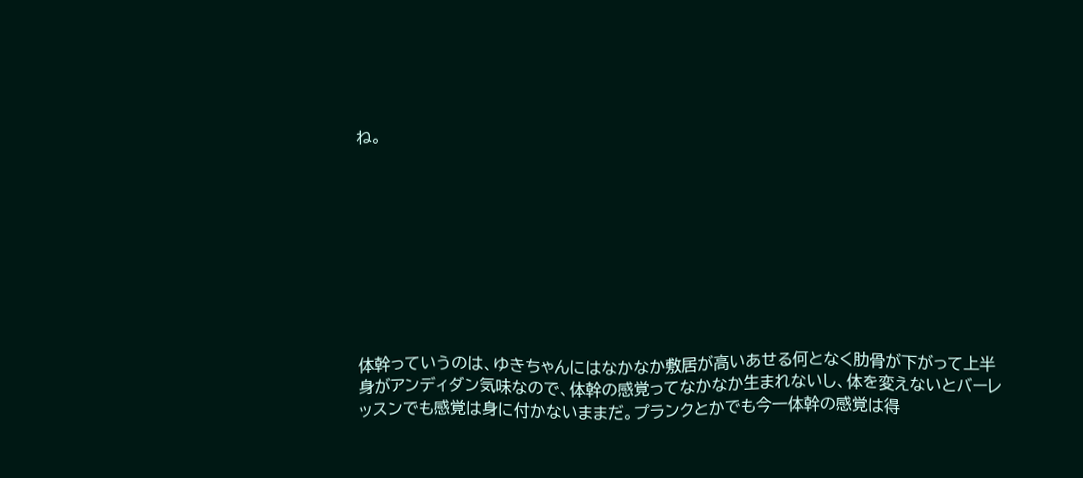ね。









体幹っていうのは、ゆきちゃんにはなかなか敷居が高いあせる何となく肋骨が下がって上半身がアンディダン気味なので、体幹の感覚ってなかなか生まれないし、体を変えないとバーレッスンでも感覚は身に付かないままだ。プランクとかでも今一体幹の感覚は得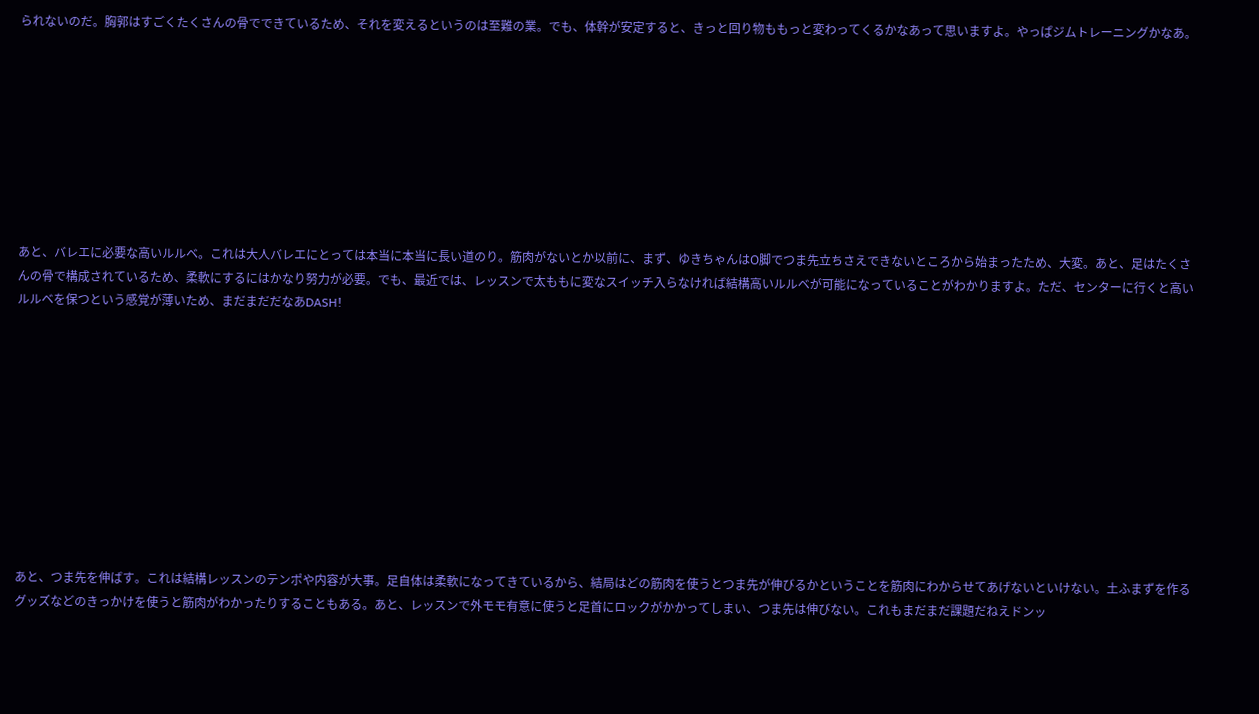られないのだ。胸郭はすごくたくさんの骨でできているため、それを変えるというのは至難の業。でも、体幹が安定すると、きっと回り物ももっと変わってくるかなあって思いますよ。やっぱジムトレーニングかなあ。









あと、バレエに必要な高いルルベ。これは大人バレエにとっては本当に本当に長い道のり。筋肉がないとか以前に、まず、ゆきちゃんはО脚でつま先立ちさえできないところから始まったため、大変。あと、足はたくさんの骨で構成されているため、柔軟にするにはかなり努力が必要。でも、最近では、レッスンで太ももに変なスイッチ入らなければ結構高いルルベが可能になっていることがわかりますよ。ただ、センターに行くと高いルルベを保つという感覚が薄いため、まだまだだなあDASH!











あと、つま先を伸ばす。これは結構レッスンのテンポや内容が大事。足自体は柔軟になってきているから、結局はどの筋肉を使うとつま先が伸びるかということを筋肉にわからせてあげないといけない。土ふまずを作るグッズなどのきっかけを使うと筋肉がわかったりすることもある。あと、レッスンで外モモ有意に使うと足首にロックがかかってしまい、つま先は伸びない。これもまだまだ課題だねえドンッ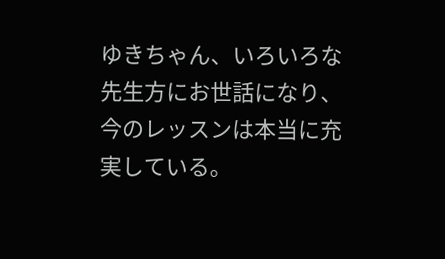ゆきちゃん、いろいろな先生方にお世話になり、今のレッスンは本当に充実している。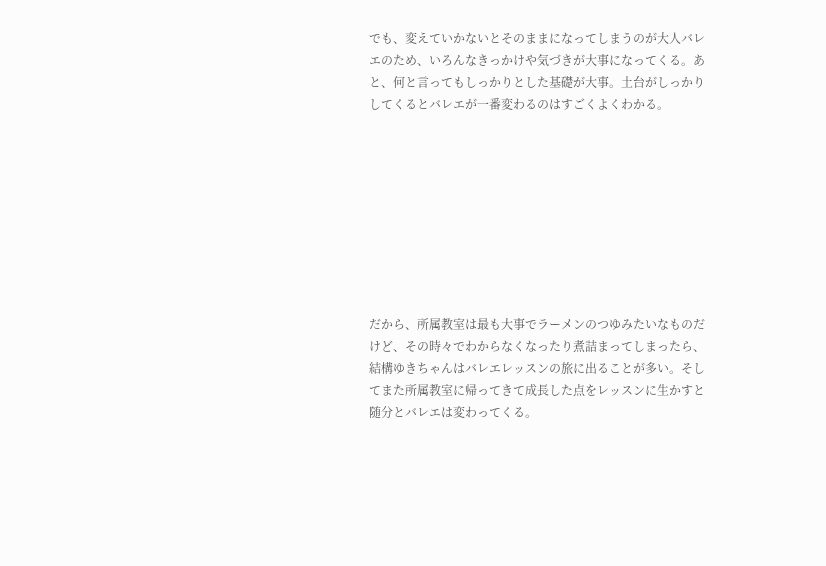でも、変えていかないとそのままになってしまうのが大人バレエのため、いろんなきっかけや気づきが大事になってくる。あと、何と言ってもしっかりとした基礎が大事。土台がしっかりしてくるとバレエが一番変わるのはすごくよくわかる。









だから、所属教室は最も大事でラーメンのつゆみたいなものだけど、その時々でわからなくなったり煮詰まってしまったら、結構ゆきちゃんはバレエレッスンの旅に出ることが多い。そしてまた所属教室に帰ってきて成長した点をレッスンに生かすと随分とバレエは変わってくる。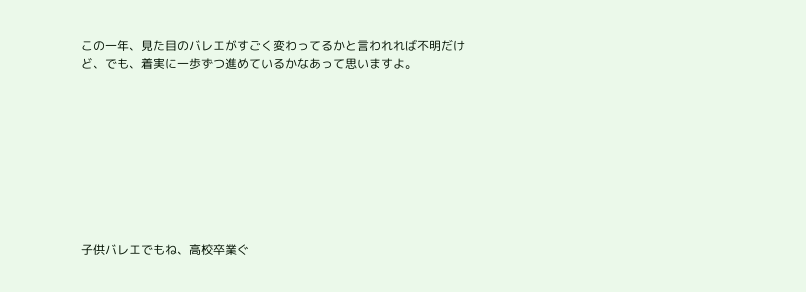この一年、見た目のバレエがすごく変わってるかと言われれば不明だけど、でも、着実に一歩ずつ進めているかなあって思いますよ。









子供バレエでもね、高校卒業ぐ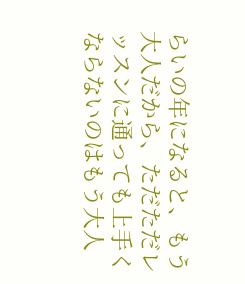らいの年になると、もう大人だから、ただただレッスンに通っても上手くならないのはもう大人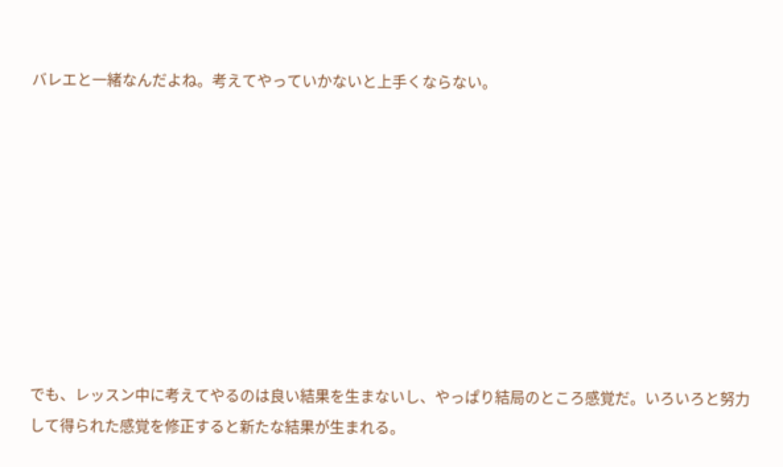バレエと一緒なんだよね。考えてやっていかないと上手くならない。









でも、レッスン中に考えてやるのは良い結果を生まないし、やっぱり結局のところ感覚だ。いろいろと努力して得られた感覚を修正すると新たな結果が生まれる。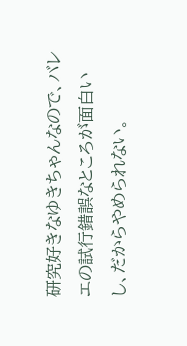研究好きなゆきちゃんなので、バレエの試行錯誤なところが面白いし、だからやめられない。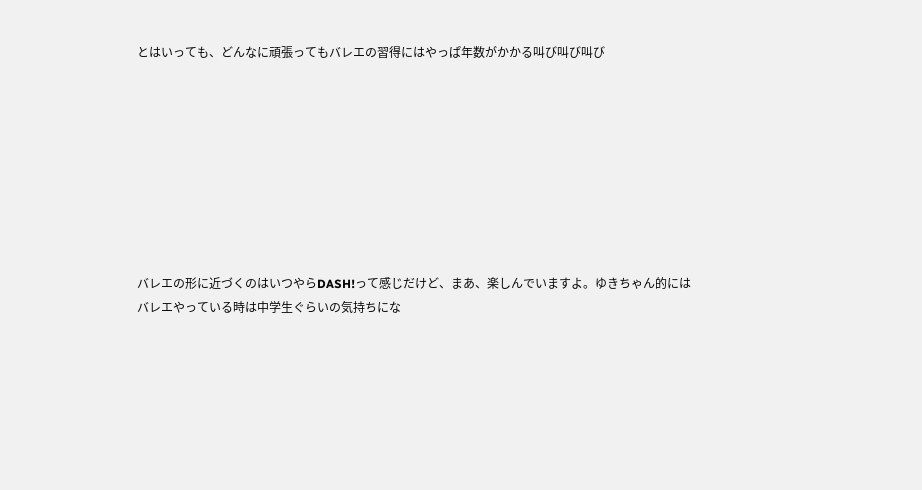とはいっても、どんなに頑張ってもバレエの習得にはやっぱ年数がかかる叫び叫び叫び









バレエの形に近づくのはいつやらDASH!って感じだけど、まあ、楽しんでいますよ。ゆきちゃん的にはバレエやっている時は中学生ぐらいの気持ちにな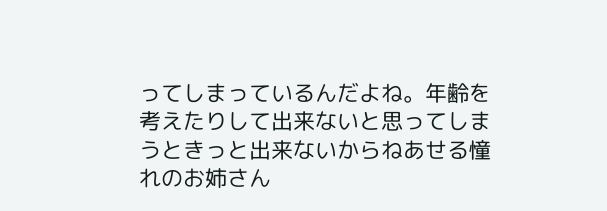ってしまっているんだよね。年齢を考えたりして出来ないと思ってしまうときっと出来ないからねあせる憧れのお姉さん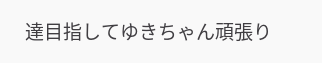達目指してゆきちゃん頑張り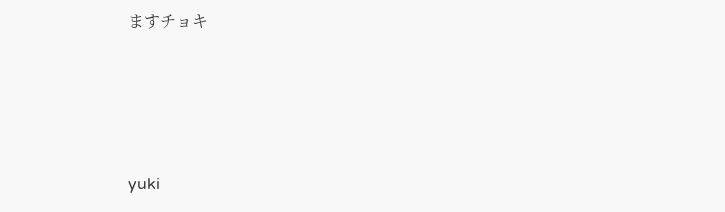ますチョキ





yuki